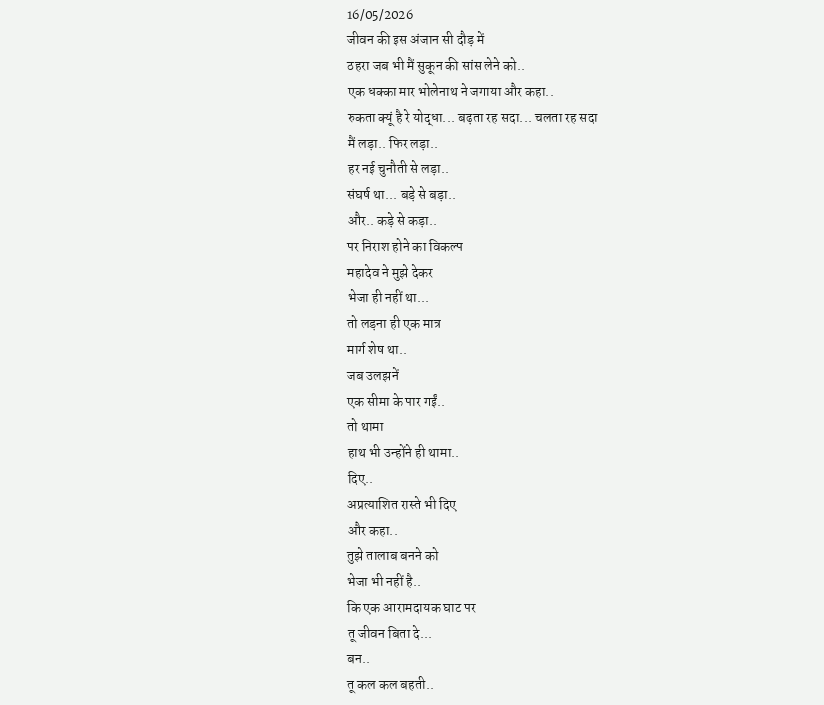16/05/2026
जीवन की इस अंजान सी दौड़ में
ठहरा जब भी मैं सुकून की सांस लेने को..
एक धक्का मार भोलेनाथ ने जगाया और कहा..
रुकता क्यूं है रे योद्धा... बढ़ता रह सदा... चलता रह सदा
मैं लड़ा.. फिर लड़ा..
हर नई चुनौती से लड़ा..
संघर्ष था... बड़े से बड़ा..
और.. कड़े से कड़ा..
पर निराश होने का विकल्प
महादेव ने मुझे देकर
भेजा ही नहीं था...
तो लड़ना ही एक मात्र
मार्ग शेष था..
जब उलझनें
एक सीमा के पार गईं..
तो थामा
हाथ भी उन्होंने ही थामा..
दिए..
अप्रत्याशित रास्ते भी दिए
और कहा..
तुझे तालाब बनने को
भेजा भी नहीं है..
कि एक आरामदायक घाट पर
तू जीवन बिता दे...
बन..
तू कल कल बहती..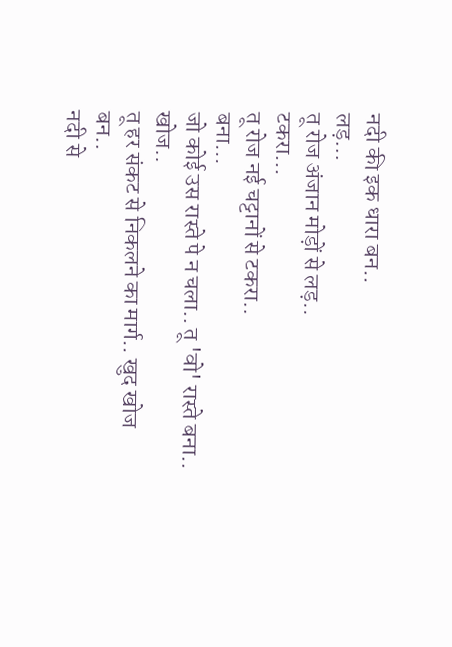नदी की इक धारा बन..
लड़...
तू रोज अंजान मोड़ों से लड़..
टकरा...
तू रोज नई चट्टानों से टकरा..
बना...
जो कोई उस रास्ते पे न चला.. तू 'वो' रास्ते बना..
खोज..
तू हर संकट से निकलने का मार्ग.. खुद खोज
बन..
नदी से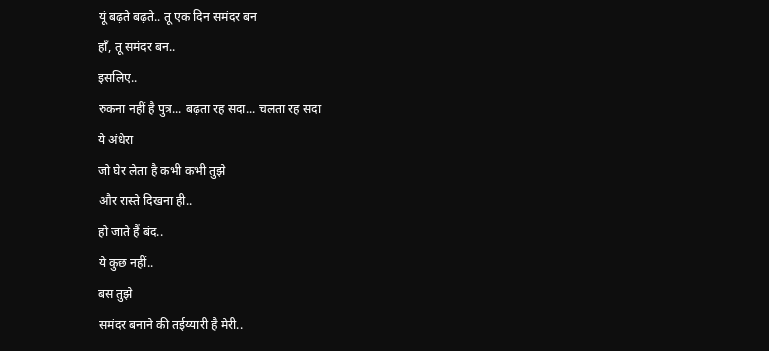यूं बढ़ते बढ़ते.. तू एक दिन समंदर बन
हाँ, तू समंदर बन..
इसलिए..
रुकना नहीं है पुत्र... बढ़ता रह सदा... चलता रह सदा
ये अंधेरा
जो घेर लेता है कभी कभी तुझे
और रास्ते दिखना ही..
हो जाते हैं बंद..
ये कुछ नहीं..
बस तुझे
समंदर बनाने की तईय्यारी है मेरी..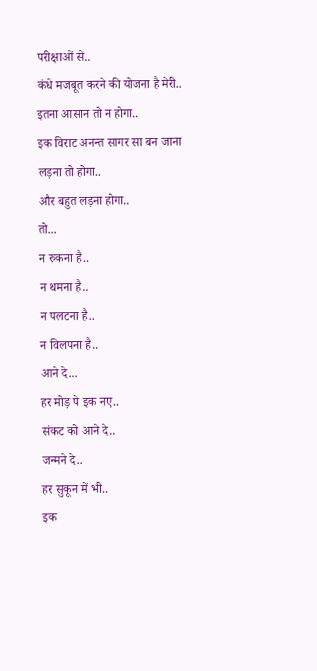परीक्षाओं से..
कंधे मजबूत करने की योजना है मेरी..
इतना आसान तो न होगा..
इक विराट अनन्त सागर सा बन जाना
लड़ना तो होगा..
और बहुत लड़ना होगा..
तो...
न रुकना है..
न थमना है..
न पलटना है..
न विलपना है..
आने दे...
हर मोड़ पे इक नए..
संकट को आने दे..
जन्मने दे..
हर सुकून में भी..
इक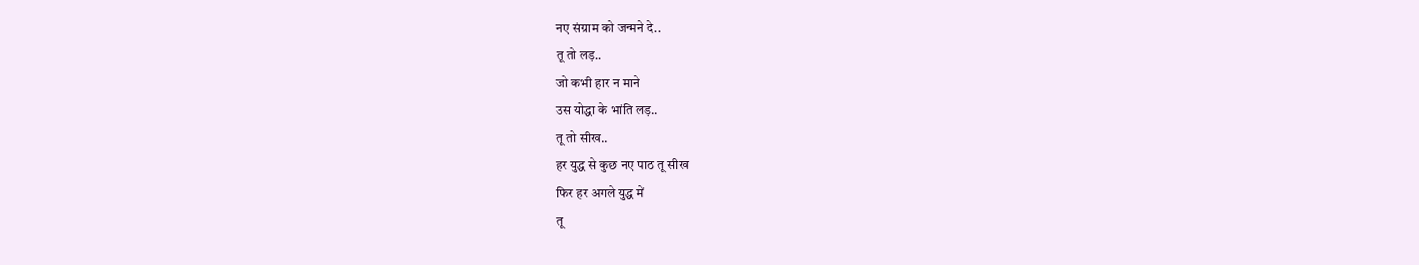नए संग्राम को जन्मने दे..
तू तो लड़..
जो कभी हार न माने
उस योद्धा के भांति लड़..
तू तो सीख..
हर युद्ध से कुछ नए पाठ तू सीख
फिर हर अगले युद्ध में
तू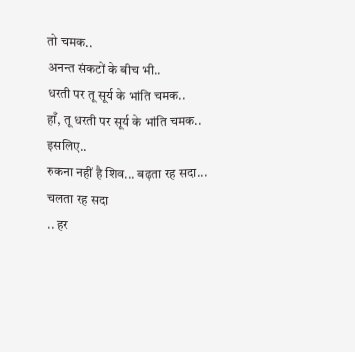तो चमक..
अनन्त संकटों के बीच भी..
धरती पर तू सूर्य के भांति चमक..
हाँ, तू धरती पर सूर्य के भांति चमक..
इसलिए..
रुकना नहीं है शिव... बढ़ता रह सदा... चलता रह सदा
.. हर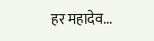हर महादेव...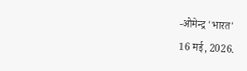-ओमेन्द्र 'भारत'
16 मई, 2026.